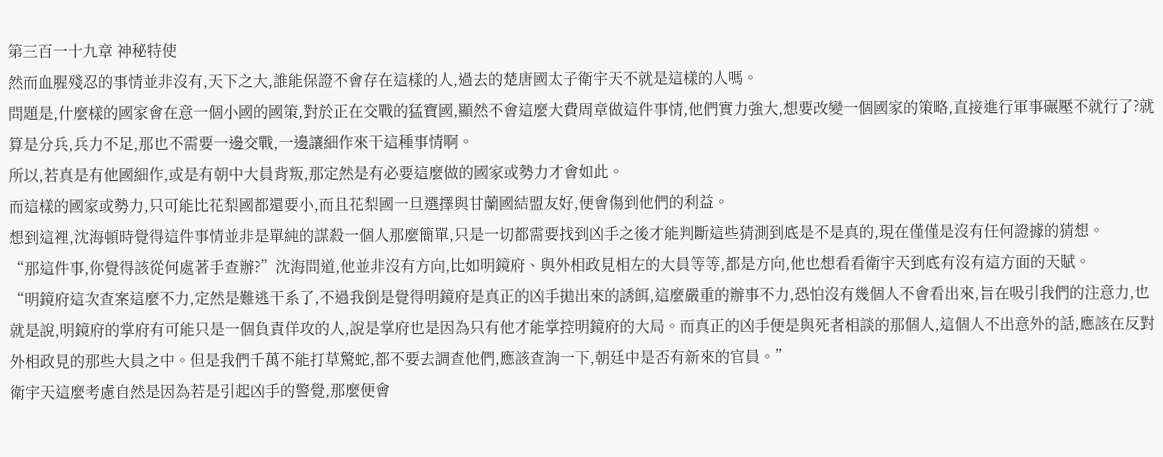第三百一十九章 神秘特使
然而血腥殘忍的事情並非沒有,天下之大,誰能保證不會存在這樣的人,過去的楚唐國太子衛宇天不就是這樣的人嗎。
問題是,什麼樣的國家會在意一個小國的國策,對於正在交戰的猛寶國,顯然不會這麼大費周章做這件事情,他們實力強大,想要改變一個國家的策略,直接進行軍事碾壓不就行了?就算是分兵,兵力不足,那也不需要一邊交戰,一邊讓細作來干這種事情啊。
所以,若真是有他國細作,或是有朝中大員背叛,那定然是有必要這麼做的國家或勢力才會如此。
而這樣的國家或勢力,只可能比花梨國都還要小,而且花梨國一旦選擇與甘蘭國結盟友好,便會傷到他們的利益。
想到這裡,沈海頓時覺得這件事情並非是單純的謀殺一個人那麼簡單,只是一切都需要找到凶手之後才能判斷這些猜測到底是不是真的,現在僅僅是沒有任何證據的猜想。
“那這件事,你覺得該從何處著手查辦?”沈海問道,他並非沒有方向,比如明鏡府、與外相政見相左的大員等等,都是方向,他也想看看衛宇天到底有沒有這方面的天賦。
“明鏡府這次查案這麼不力,定然是難逃干系了,不過我倒是覺得明鏡府是真正的凶手拋出來的誘餌,這麼嚴重的辦事不力,恐怕沒有幾個人不會看出來,旨在吸引我們的注意力,也就是說,明鏡府的掌府有可能只是一個負責佯攻的人,說是掌府也是因為只有他才能掌控明鏡府的大局。而真正的凶手便是與死者相談的那個人,這個人不出意外的話,應該在反對外相政見的那些大員之中。但是我們千萬不能打草驚蛇,都不要去調查他們,應該查詢一下,朝廷中是否有新來的官員。”
衛宇天這麼考慮自然是因為若是引起凶手的警覺,那麼便會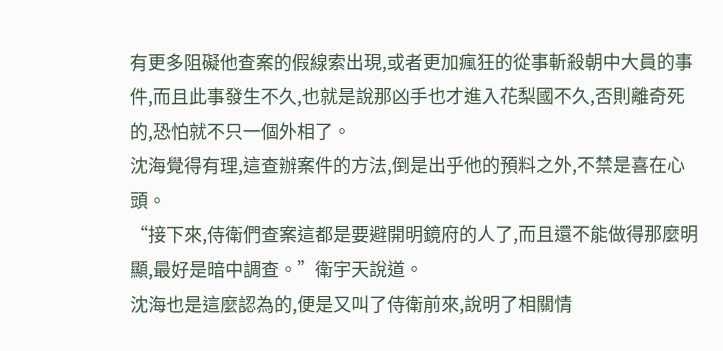有更多阻礙他查案的假線索出現,或者更加瘋狂的從事斬殺朝中大員的事件,而且此事發生不久,也就是說那凶手也才進入花梨國不久,否則離奇死的,恐怕就不只一個外相了。
沈海覺得有理,這查辦案件的方法,倒是出乎他的預料之外,不禁是喜在心頭。
“接下來,侍衛們查案這都是要避開明鏡府的人了,而且還不能做得那麼明顯,最好是暗中調查。”衛宇天說道。
沈海也是這麼認為的,便是又叫了侍衛前來,說明了相關情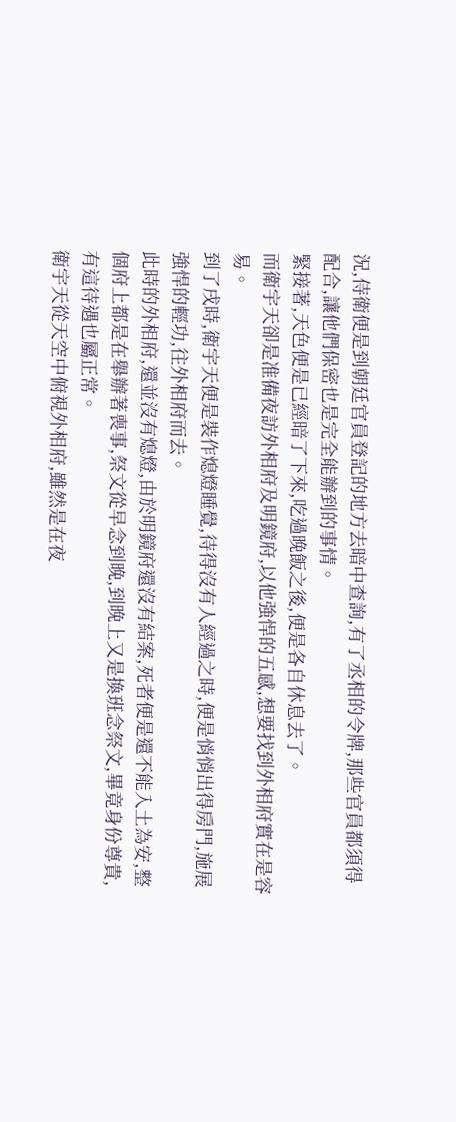況,侍衛便是到朝廷官員登記的地方去暗中查詢,有了丞相的令牌,那些官員都須得配合,讓他們保密也是完全能辦到的事情。
緊接著,天色便是已經暗了下來,吃過晚飯之後,便是各自休息去了。
而衛宇天卻是准備夜訪外相府及明鏡府,以他強悍的五感,想要找到外相府實在是容易。
到了戌時,衛宇天便是裝作熄燈睡覺,待得沒有人經過之時,便是悄悄出得房門,施展強悍的輕功,往外相府而去。
此時的外相府,還並沒有熄燈,由於明鏡府還沒有結案,死者便是還不能入土為安,整個府上都是在舉辦著喪事,祭文從早念到晚,到晚上又是換班念祭文,畢竟身份尊貴,有這待遇也屬正常。
衛宇天從天空中俯視外相府,雖然是在夜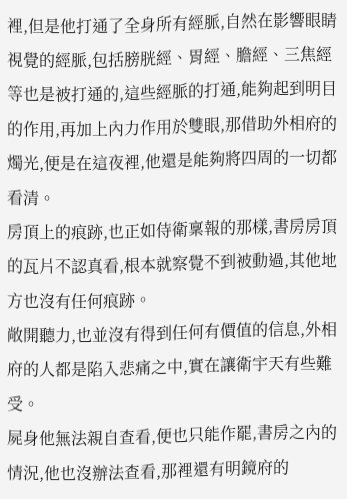裡,但是他打通了全身所有經脈,自然在影響眼睛視覺的經脈,包括膀胱經、胃經、膽經、三焦經等也是被打通的,這些經脈的打通,能夠起到明目的作用,再加上內力作用於雙眼,那借助外相府的燭光,便是在這夜裡,他還是能夠將四周的一切都看清。
房頂上的痕跡,也正如侍衛稟報的那樣,書房房頂的瓦片不認真看,根本就察覺不到被動過,其他地方也沒有任何痕跡。
敞開聽力,也並沒有得到任何有價值的信息,外相府的人都是陷入悲痛之中,實在讓衛宇天有些難受。
屍身他無法親自查看,便也只能作罷,書房之內的情況,他也沒辦法查看,那裡還有明鏡府的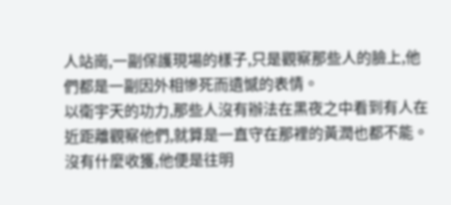人站崗,一副保護現場的樣子,只是觀察那些人的臉上,他們都是一副因外相慘死而遺憾的表情。
以衛宇天的功力,那些人沒有辦法在黑夜之中看到有人在近距離觀察他們,就算是一直守在那裡的黃潤也都不能。
沒有什麼收獲,他便是往明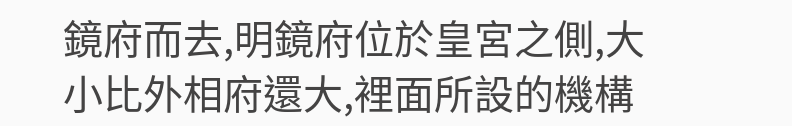鏡府而去,明鏡府位於皇宮之側,大小比外相府還大,裡面所設的機構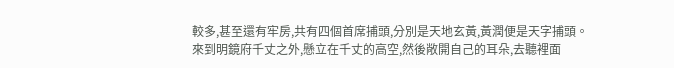較多,甚至還有牢房,共有四個首席捕頭,分別是天地玄黃,黃潤便是天字捕頭。
來到明鏡府千丈之外,懸立在千丈的高空,然後敞開自己的耳朵,去聽裡面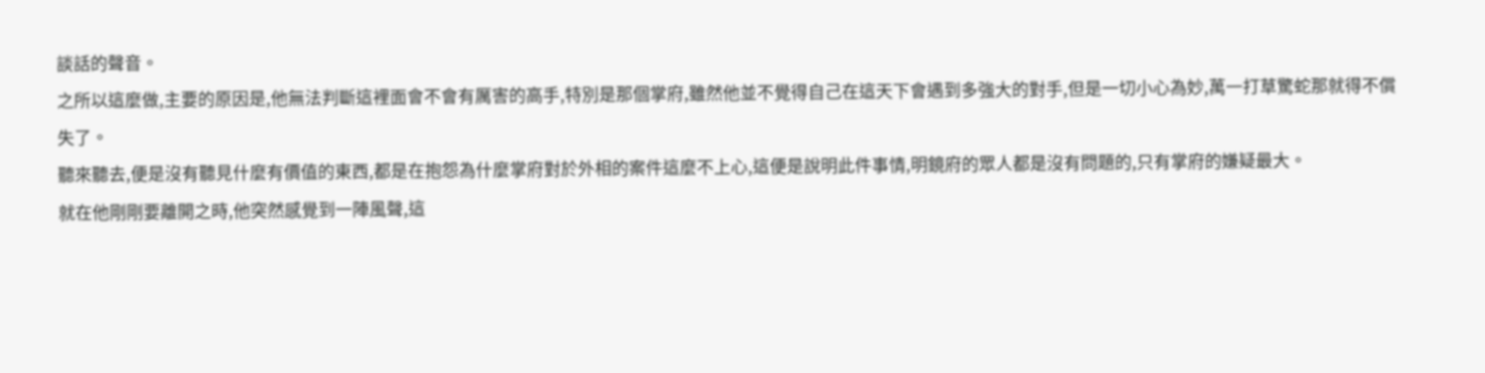談話的聲音。
之所以這麼做,主要的原因是,他無法判斷這裡面會不會有厲害的高手,特別是那個掌府,雖然他並不覺得自己在這天下會遇到多強大的對手,但是一切小心為妙,萬一打草驚蛇那就得不償失了。
聽來聽去,便是沒有聽見什麼有價值的東西,都是在抱怨為什麼掌府對於外相的案件這麼不上心,這便是說明此件事情,明鏡府的眾人都是沒有問題的,只有掌府的嫌疑最大。
就在他剛剛要離開之時,他突然感覺到一陣風聲,這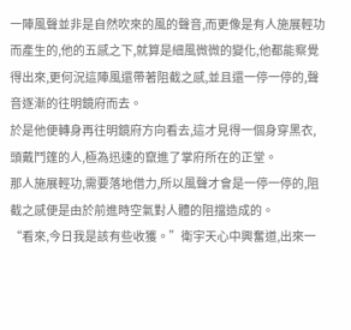一陣風聲並非是自然吹來的風的聲音,而更像是有人施展輕功而產生的,他的五感之下,就算是細風微微的變化,他都能察覺得出來,更何況這陣風還帶著阻截之感,並且還一停一停的,聲音逐漸的往明鏡府而去。
於是他便轉身再往明鏡府方向看去,這才見得一個身穿黑衣,頭戴鬥篷的人,極為迅速的竄進了掌府所在的正堂。
那人施展輕功,需要落地借力,所以風聲才會是一停一停的,阻截之感便是由於前進時空氣對人體的阻擋造成的。
“看來,今日我是該有些收獲。”衛宇天心中興奮道,出來一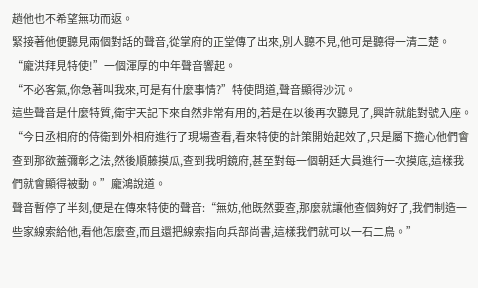趟他也不希望無功而返。
緊接著他便聽見兩個對話的聲音,從掌府的正堂傳了出來,別人聽不見,他可是聽得一清二楚。
“龐洪拜見特使!”一個渾厚的中年聲音響起。
“不必客氣,你急著叫我來,可是有什麼事情?”特使問道,聲音顯得沙沉。
這些聲音是什麼特質,衛宇天記下來自然非常有用的,若是在以後再次聽見了,興許就能對號入座。
“今日丞相府的侍衛到外相府進行了現場查看,看來特使的計策開始起效了,只是屬下擔心他們會查到那欲蓋彌彰之法,然後順藤摸瓜,查到我明鏡府,甚至對每一個朝廷大員進行一次摸底,這樣我們就會顯得被動。”龐鴻說道。
聲音暫停了半刻,便是在傳來特使的聲音:“無妨,他既然要查,那麼就讓他查個夠好了,我們制造一些家線索給他,看他怎麼查,而且還把線索指向兵部尚書,這樣我們就可以一石二鳥。”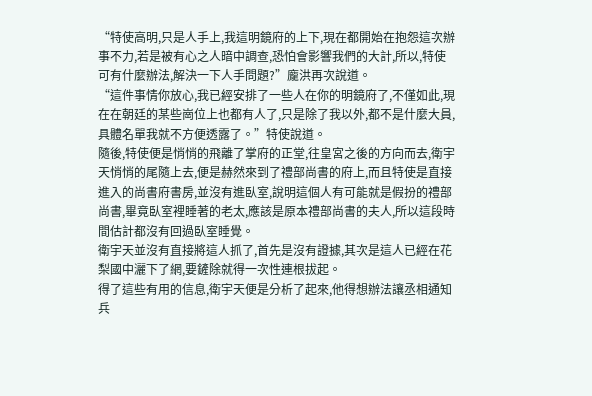“特使高明,只是人手上,我這明鏡府的上下,現在都開始在抱怨這次辦事不力,若是被有心之人暗中調查,恐怕會影響我們的大計,所以,特使可有什麼辦法,解決一下人手問題?”龐洪再次說道。
“這件事情你放心,我已經安排了一些人在你的明鏡府了,不僅如此,現在在朝廷的某些崗位上也都有人了,只是除了我以外,都不是什麼大員,具體名單我就不方便透露了。”特使說道。
隨後,特使便是悄悄的飛離了掌府的正堂,往皇宮之後的方向而去,衛宇天悄悄的尾隨上去,便是赫然來到了禮部尚書的府上,而且特使是直接進入的尚書府書房,並沒有進臥室,說明這個人有可能就是假扮的禮部尚書,畢竟臥室裡睡著的老太,應該是原本禮部尚書的夫人,所以這段時間估計都沒有回過臥室睡覺。
衛宇天並沒有直接將這人抓了,首先是沒有證據,其次是這人已經在花梨國中灑下了網,要鏟除就得一次性連根拔起。
得了這些有用的信息,衛宇天便是分析了起來,他得想辦法讓丞相通知兵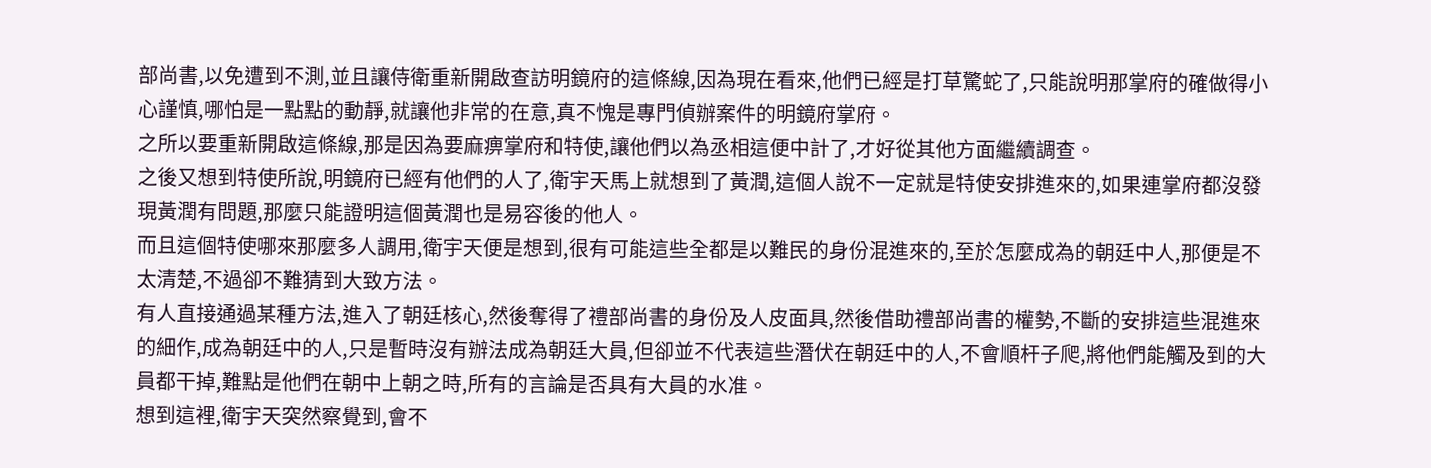部尚書,以免遭到不測,並且讓侍衛重新開啟查訪明鏡府的這條線,因為現在看來,他們已經是打草驚蛇了,只能說明那掌府的確做得小心謹慎,哪怕是一點點的動靜,就讓他非常的在意,真不愧是專門偵辦案件的明鏡府掌府。
之所以要重新開啟這條線,那是因為要麻痹掌府和特使,讓他們以為丞相這便中計了,才好從其他方面繼續調查。
之後又想到特使所說,明鏡府已經有他們的人了,衛宇天馬上就想到了黃潤,這個人說不一定就是特使安排進來的,如果連掌府都沒發現黃潤有問題,那麼只能證明這個黃潤也是易容後的他人。
而且這個特使哪來那麼多人調用,衛宇天便是想到,很有可能這些全都是以難民的身份混進來的,至於怎麼成為的朝廷中人,那便是不太清楚,不過卻不難猜到大致方法。
有人直接通過某種方法,進入了朝廷核心,然後奪得了禮部尚書的身份及人皮面具,然後借助禮部尚書的權勢,不斷的安排這些混進來的細作,成為朝廷中的人,只是暫時沒有辦法成為朝廷大員,但卻並不代表這些潛伏在朝廷中的人,不會順杆子爬,將他們能觸及到的大員都干掉,難點是他們在朝中上朝之時,所有的言論是否具有大員的水准。
想到這裡,衛宇天突然察覺到,會不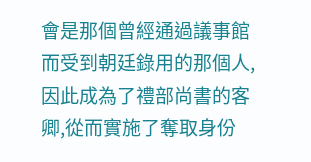會是那個曾經通過議事館而受到朝廷錄用的那個人,因此成為了禮部尚書的客卿,從而實施了奪取身份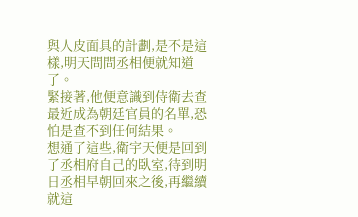與人皮面具的計劃,是不是這樣,明天問問丞相便就知道了。
緊接著,他便意識到侍衛去查最近成為朝廷官員的名單,恐怕是查不到任何結果。
想通了這些,衛宇天便是回到了丞相府自己的臥室,待到明日丞相早朝回來之後,再繼續就這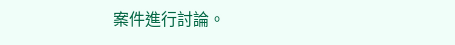案件進行討論。